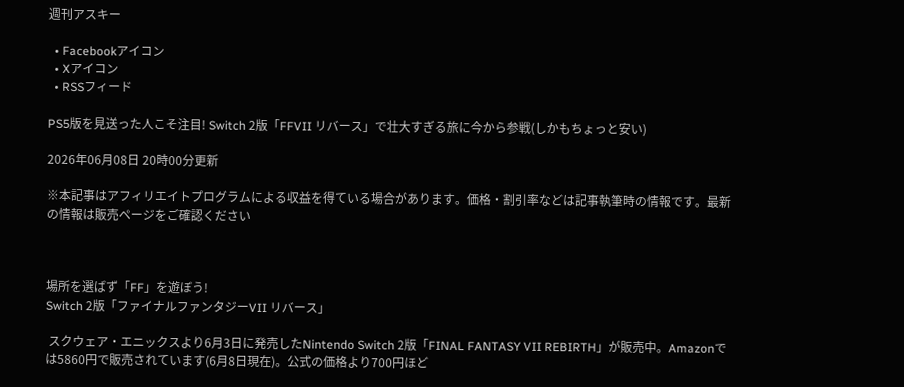週刊アスキー

  • Facebookアイコン
  • Xアイコン
  • RSSフィード

PS5版を見送った人こそ注目! Switch 2版「FFVII リバース」で壮大すぎる旅に今から参戦(しかもちょっと安い)

2026年06月08日 20時00分更新

※本記事はアフィリエイトプログラムによる収益を得ている場合があります。価格・割引率などは記事執筆時の情報です。最新の情報は販売ページをご確認ください



場所を選ばず「FF」を遊ぼう!
Switch 2版「ファイナルファンタジーVII リバース」

 スクウェア・エニックスより6月3日に発売したNintendo Switch 2版「FINAL FANTASY VII REBIRTH」が販売中。Amazonでは5860円で販売されています(6月8日現在)。公式の価格より700円ほど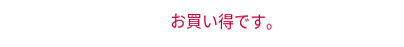お買い得です。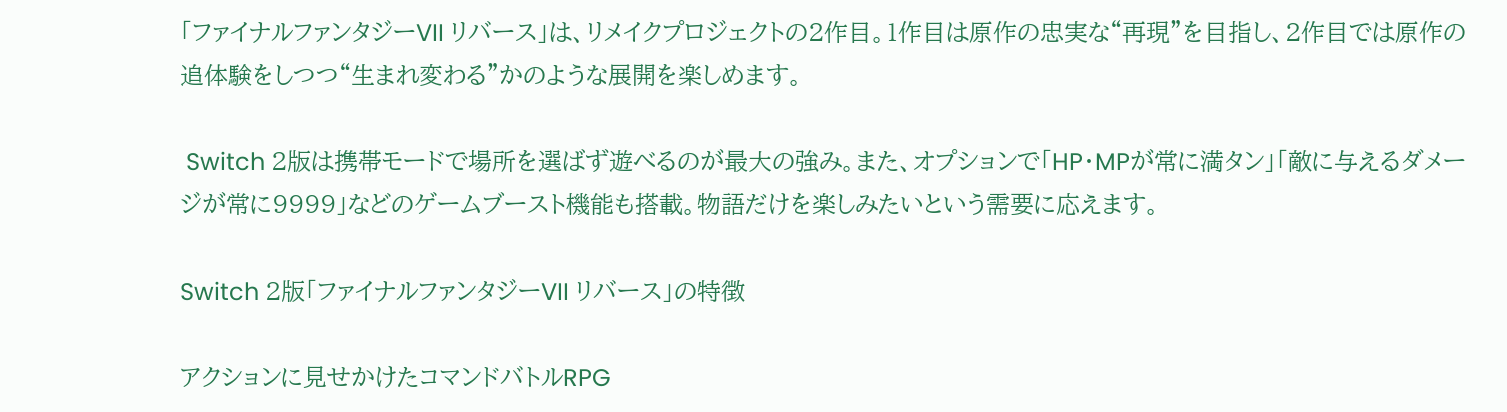「ファイナルファンタジーVII リバース」は、リメイクプロジェクトの2作目。1作目は原作の忠実な“再現”を目指し、2作目では原作の追体験をしつつ“生まれ変わる”かのような展開を楽しめます。

 Switch 2版は携帯モードで場所を選ばず遊べるのが最大の強み。また、オプションで「HP・MPが常に満タン」「敵に与えるダメージが常に9999」などのゲームブースト機能も搭載。物語だけを楽しみたいという需要に応えます。

Switch 2版「ファイナルファンタジーVII リバース」の特徴

アクションに見せかけたコマンドバトルRPG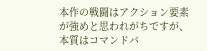本作の戦闘はアクション要素が強めと思われがちですが、本質はコマンドバ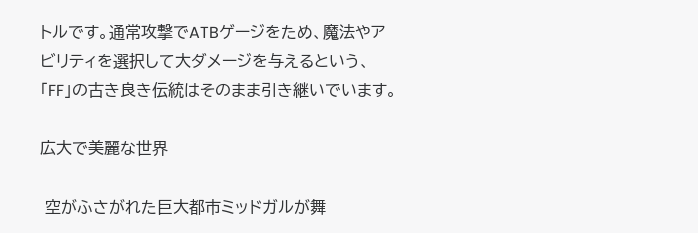トルです。通常攻撃でATBゲージをため、魔法やアビリティを選択して大ダメージを与えるという、「FF」の古き良き伝統はそのまま引き継いでいます。

広大で美麗な世界

 空がふさがれた巨大都市ミッドガルが舞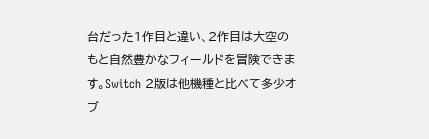台だった1作目と違い、2作目は大空のもと自然豊かなフィールドを冒険できます。Switch 2版は他機種と比べて多少オブ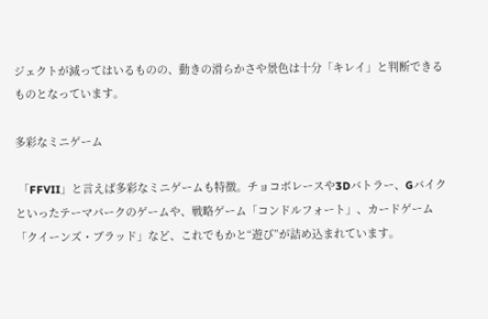ジェクトが減ってはいるものの、動きの滑らかさや景色は十分「キレイ」と判断できるものとなっています。

多彩なミニゲーム

 「FFVII」と言えば多彩なミニゲームも特徴。チョコボレースや3Dバトラー、Gバイクといったテーマパークのゲームや、戦略ゲーム「コンドルフォート」、カードゲーム「クイーンズ・ブラッド」など、これでもかと“遊び”が詰め込まれています。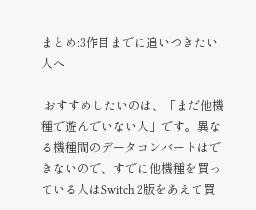まとめ:3作目までに追いつきたい人へ

 おすすめしたいのは、「まだ他機種で遊んでいない人」です。異なる機種間のデータコンバートはできないので、すでに他機種を買っている人はSwitch 2版をあえて買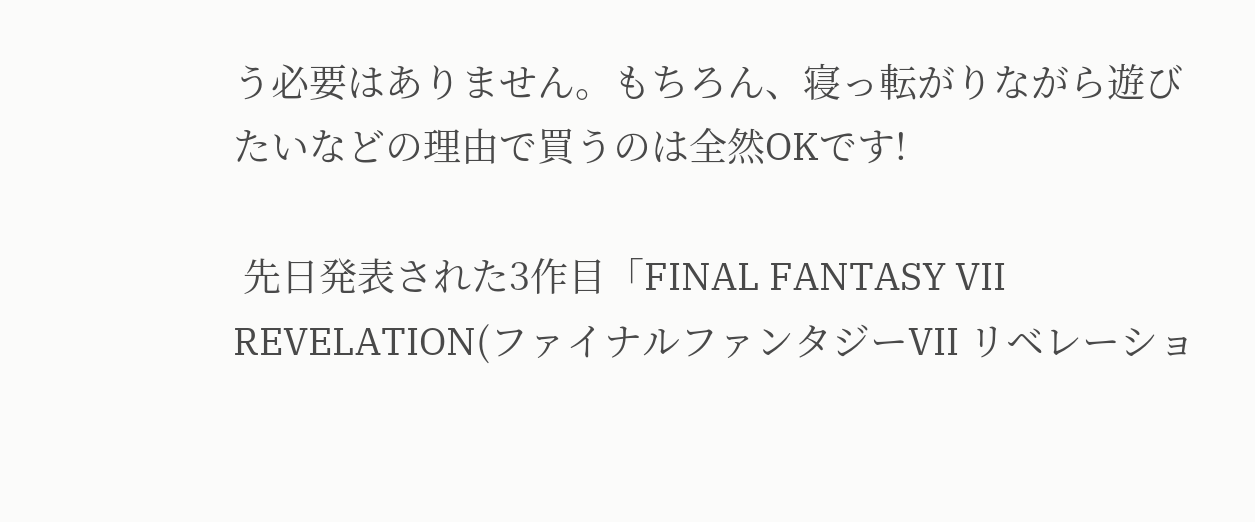う必要はありません。もちろん、寝っ転がりながら遊びたいなどの理由で買うのは全然OKです!

 先日発表された3作目「FINAL FANTASY VII REVELATION(ファイナルファンタジーVII リベレーショ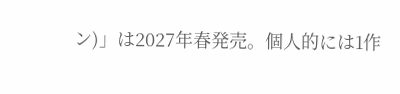ン)」は2027年春発売。個人的には1作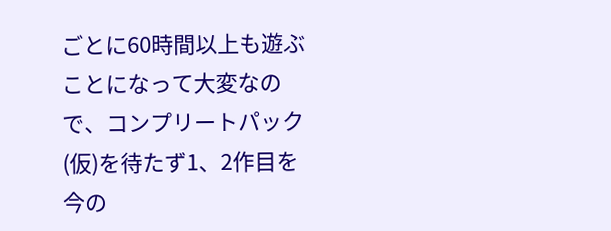ごとに60時間以上も遊ぶことになって大変なので、コンプリートパック(仮)を待たず1、2作目を今の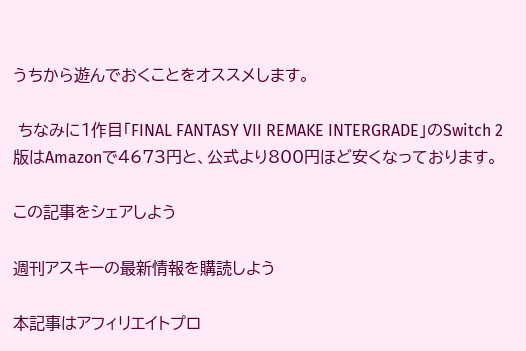うちから遊んでおくことをオススメします。

 ちなみに1作目「FINAL FANTASY VII REMAKE INTERGRADE」のSwitch 2版はAmazonで4673円と、公式より800円ほど安くなっております。

この記事をシェアしよう

週刊アスキーの最新情報を購読しよう

本記事はアフィリエイトプロ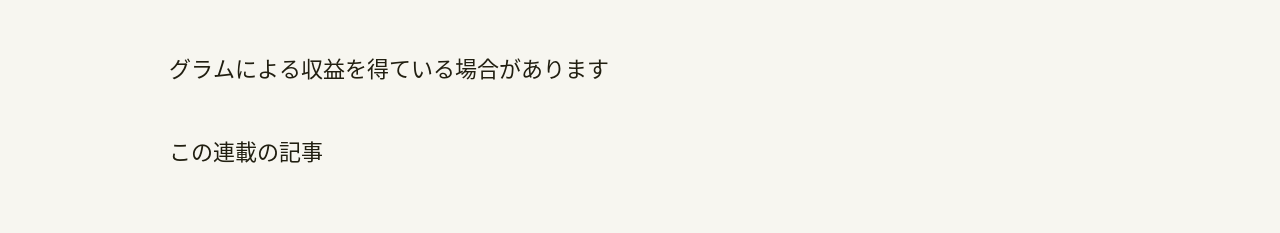グラムによる収益を得ている場合があります

この連載の記事